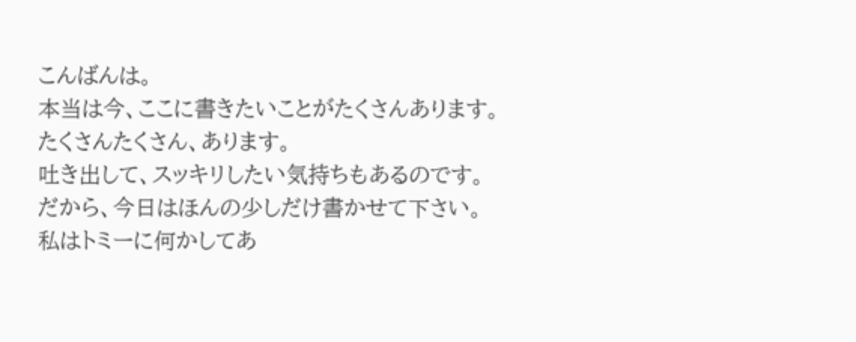こんばんは。
本当は今、ここに書きたいことがたくさんあります。
たくさんたくさん、あります。
吐き出して、スッキリしたい気持ちもあるのです。
だから、今日はほんの少しだけ書かせて下さい。
私はトミーに何かしてあ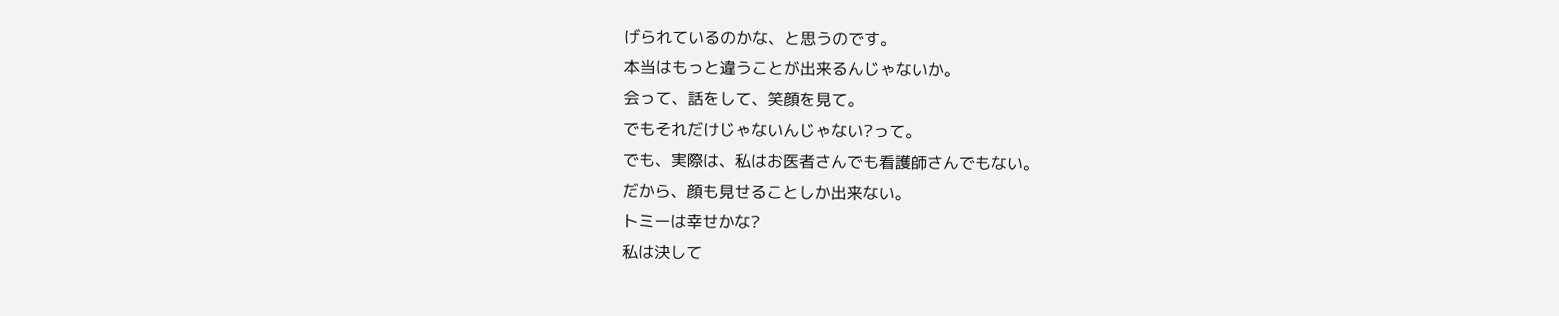げられているのかな、と思うのです。
本当はもっと違うことが出来るんじゃないか。
会って、話をして、笑顔を見て。
でもそれだけじゃないんじゃない?って。
でも、実際は、私はお医者さんでも看護師さんでもない。
だから、顔も見せることしか出来ない。
トミーは幸せかな?
私は決して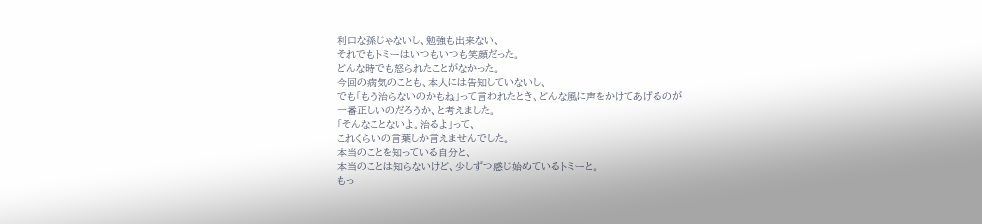利口な孫じゃないし、勉強も出来ない、
それでもトミーはいつもいつも笑顔だった。
どんな時でも怒られたことがなかった。
今回の病気のことも、本人には告知していないし、
でも「もう治らないのかもね」って言われたとき、どんな風に声をかけてあげるのが
一番正しいのだろうか、と考えました。
「そんなことないよ。治るよ」って、
これくらいの言葉しか言えませんでした。
本当のことを知っている自分と、
本当のことは知らないけど、少しずつ感じ始めているトミーと。
もっ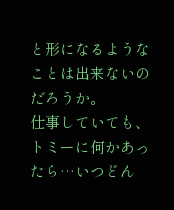と形になるようなことは出来ないのだろうか。
仕事していても、トミーに何かあったら…いつどん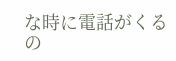な時に電話がくるの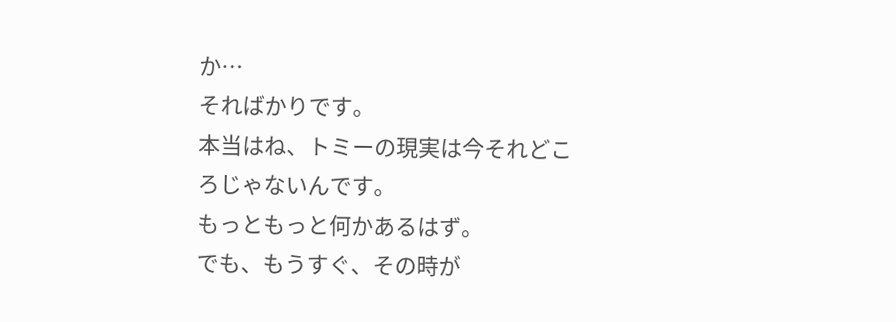か…
そればかりです。
本当はね、トミーの現実は今それどころじゃないんです。
もっともっと何かあるはず。
でも、もうすぐ、その時が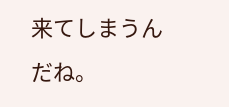来てしまうんだね。